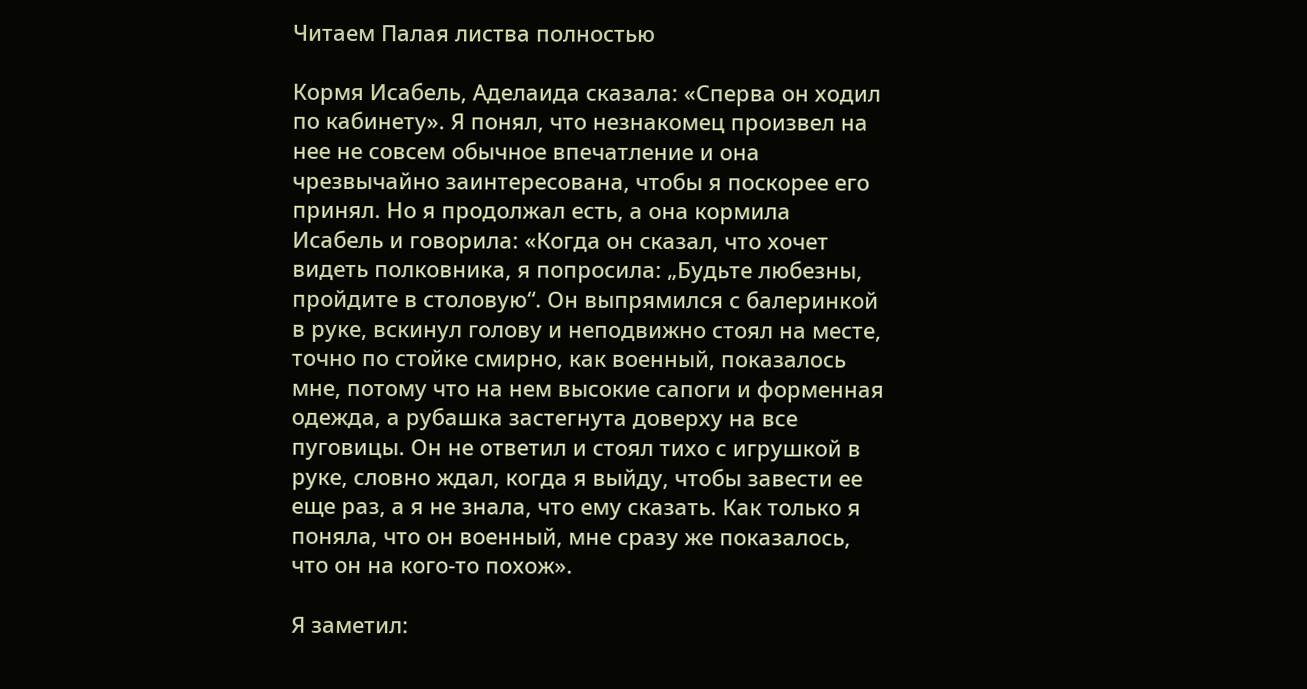Читаем Палая листва полностью

Кормя Исабель, Аделаида сказала: «Сперва он ходил по кабинету». Я понял, что незнакомец произвел на нее не совсем обычное впечатление и она чрезвычайно заинтересована, чтобы я поскорее его принял. Но я продолжал есть, а она кормила Исабель и говорила: «Когда он сказал, что хочет видеть полковника, я попросила: „Будьте любезны, пройдите в столовую“. Он выпрямился с балеринкой в руке, вскинул голову и неподвижно стоял на месте, точно по стойке смирно, как военный, показалось мне, потому что на нем высокие сапоги и форменная одежда, а рубашка застегнута доверху на все пуговицы. Он не ответил и стоял тихо с игрушкой в руке, словно ждал, когда я выйду, чтобы завести ее еще раз, а я не знала, что ему сказать. Как только я поняла, что он военный, мне сразу же показалось, что он на кого-то похож».

Я заметил: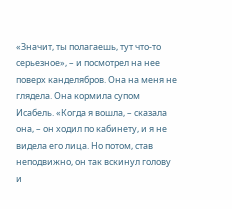«Значит, ты полагаешь, тут что-то серьезное», – и посмотрел на нее поверх канделябров. Она на меня не глядела. Она кормила супом Исабель. «Когда я вошла, – сказала она, – он ходил по кабинету, и я не видела его лица. Но потом, став неподвижно, он так вскинул голову и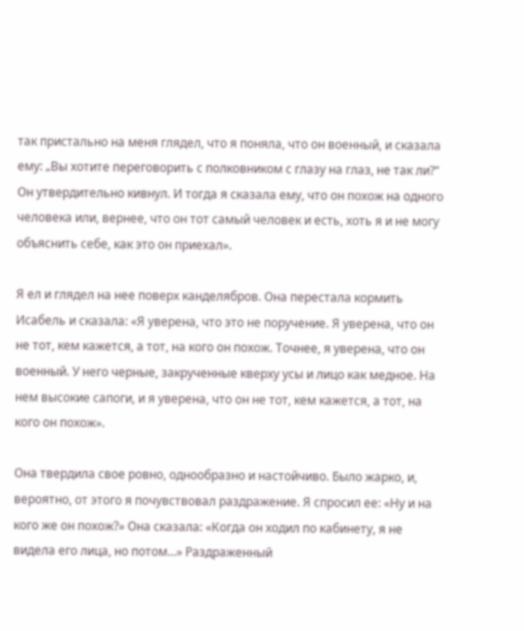так пристально на меня глядел, что я поняла, что он военный, и сказала ему: „Вы хотите переговорить с полковником с глазу на глаз, не так ли?“ Он утвердительно кивнул. И тогда я сказала ему, что он похож на одного человека или, вернее, что он тот самый человек и есть, хоть я и не могу объяснить себе, как это он приехал».

Я ел и глядел на нее поверх канделябров. Она перестала кормить Исабель и сказала: «Я уверена, что это не поручение. Я уверена, что он не тот, кем кажется, а тот, на кого он похож. Точнее, я уверена, что он военный. У него черные, закрученные кверху усы и лицо как медное. На нем высокие сапоги, и я уверена, что он не тот, кем кажется, а тот, на кого он похож».

Она твердила свое ровно, однообразно и настойчиво. Было жарко, и, вероятно, от этого я почувствовал раздражение. Я спросил ее: «Ну и на кого же он похож?» Она сказала: «Когда он ходил по кабинету, я не видела его лица, но потом…» Раздраженный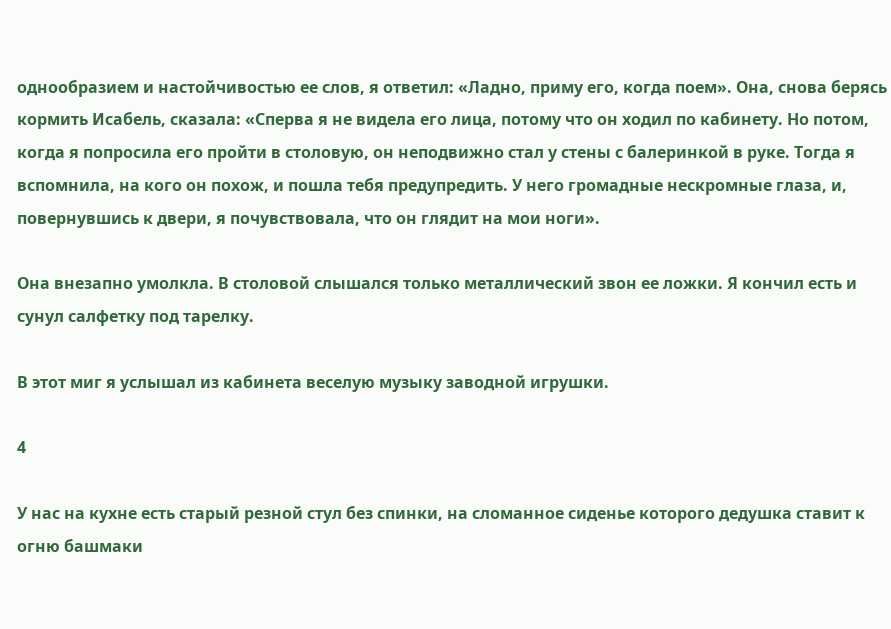однообразием и настойчивостью ее слов, я ответил: «Ладно, приму его, когда поем». Она, снова берясь кормить Исабель, сказала: «Сперва я не видела его лица, потому что он ходил по кабинету. Но потом, когда я попросила его пройти в столовую, он неподвижно стал у стены с балеринкой в руке. Тогда я вспомнила, на кого он похож, и пошла тебя предупредить. У него громадные нескромные глаза, и, повернувшись к двери, я почувствовала, что он глядит на мои ноги».

Она внезапно умолкла. В столовой слышался только металлический звон ее ложки. Я кончил есть и сунул салфетку под тарелку.

В этот миг я услышал из кабинета веселую музыку заводной игрушки.

4

У нас на кухне есть старый резной стул без спинки, на сломанное сиденье которого дедушка ставит к огню башмаки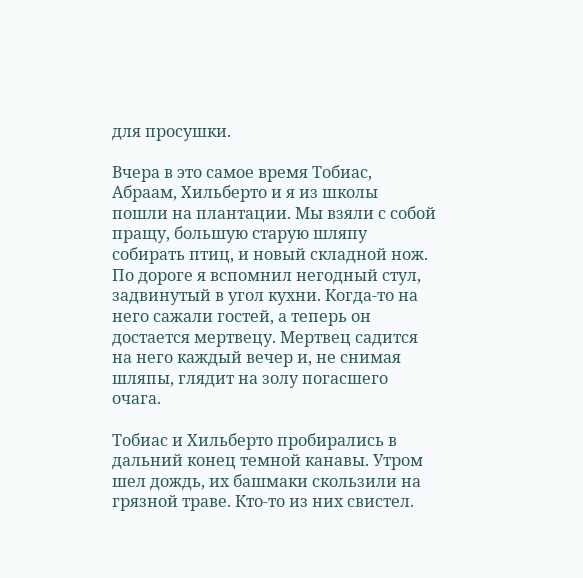для просушки.

Вчера в это самое время Тобиас, Абраам, Хильберто и я из школы пошли на плантации. Мы взяли с собой пращу, большую старую шляпу собирать птиц, и новый складной нож. По дороге я вспомнил негодный стул, задвинутый в угол кухни. Когда-то на него сажали гостей, а теперь он достается мертвецу. Мертвец садится на него каждый вечер и, не снимая шляпы, глядит на золу погасшего очага.

Тобиас и Хильберто пробирались в дальний конец темной канавы. Утром шел дождь, их башмаки скользили на грязной траве. Кто-то из них свистел.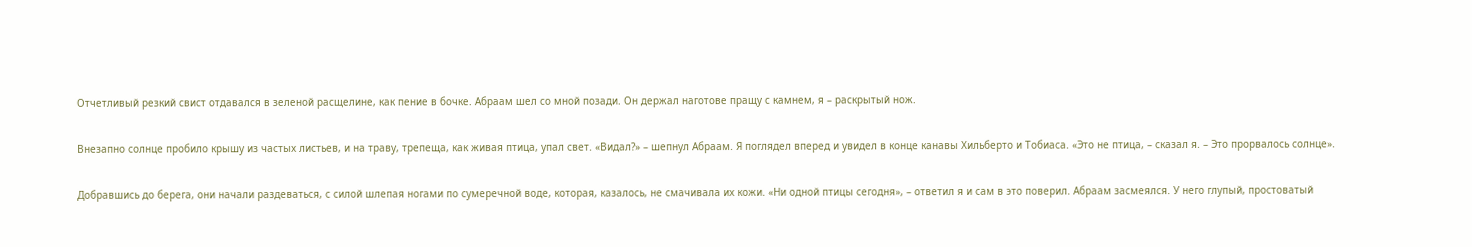Отчетливый резкий свист отдавался в зеленой расщелине, как пение в бочке. Абраам шел со мной позади. Он держал наготове пращу с камнем, я – раскрытый нож.

Внезапно солнце пробило крышу из частых листьев, и на траву, трепеща, как живая птица, упал свет. «Видал?» – шепнул Абраам. Я поглядел вперед и увидел в конце канавы Хильберто и Тобиаса. «Это не птица, – сказал я. – Это прорвалось солнце».

Добравшись до берега, они начали раздеваться, с силой шлепая ногами по сумеречной воде, которая, казалось, не смачивала их кожи. «Ни одной птицы сегодня», – ответил я и сам в это поверил. Абраам засмеялся. У него глупый, простоватый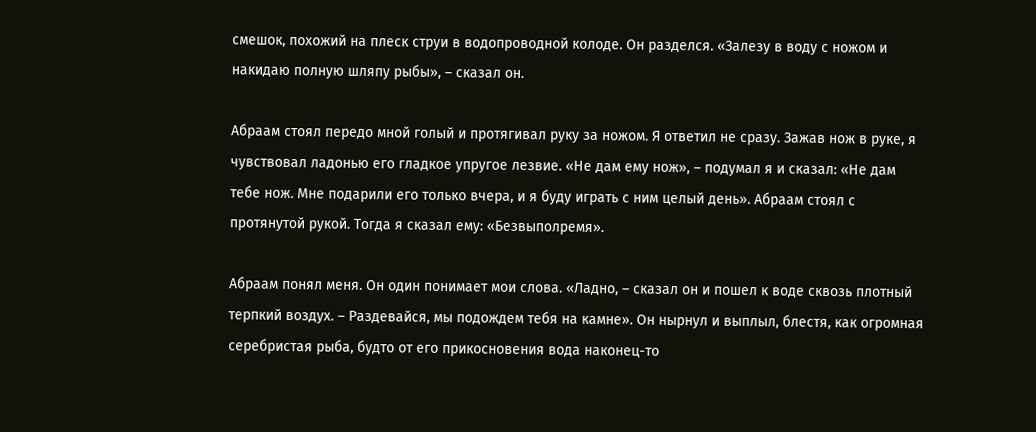смешок, похожий на плеск струи в водопроводной колоде. Он разделся. «Залезу в воду с ножом и накидаю полную шляпу рыбы», – сказал он.

Абраам стоял передо мной голый и протягивал руку за ножом. Я ответил не сразу. Зажав нож в руке, я чувствовал ладонью его гладкое упругое лезвие. «Не дам ему нож», – подумал я и сказал: «Не дам тебе нож. Мне подарили его только вчера, и я буду играть с ним целый день». Абраам стоял с протянутой рукой. Тогда я сказал ему: «Безвыполремя».

Абраам понял меня. Он один понимает мои слова. «Ладно, – сказал он и пошел к воде сквозь плотный терпкий воздух. – Раздевайся, мы подождем тебя на камне». Он нырнул и выплыл, блестя, как огромная серебристая рыба, будто от его прикосновения вода наконец-то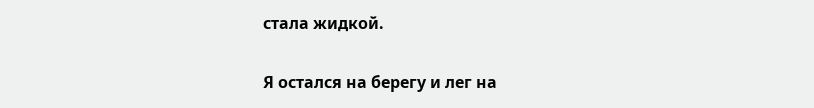стала жидкой.

Я остался на берегу и лег на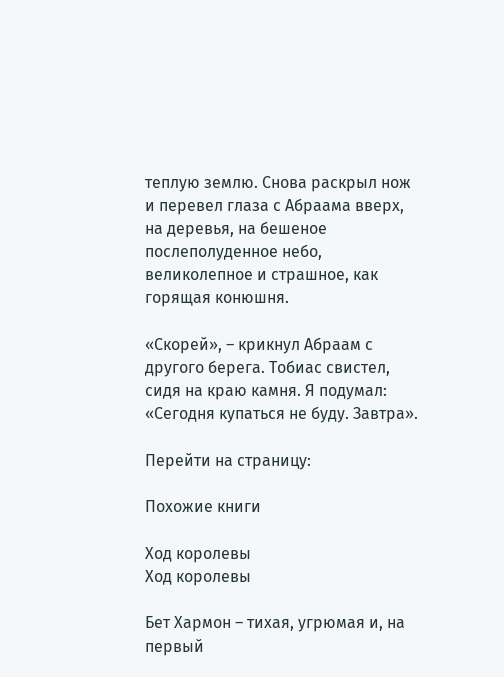теплую землю. Снова раскрыл нож и перевел глаза с Абраама вверх, на деревья, на бешеное послеполуденное небо, великолепное и страшное, как горящая конюшня.

«Скорей», – крикнул Абраам с другого берега. Тобиас свистел, сидя на краю камня. Я подумал: «Сегодня купаться не буду. Завтра».

Перейти на страницу:

Похожие книги

Ход королевы
Ход королевы

Бет Хармон – тихая, угрюмая и, на первый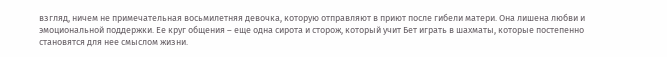взгляд, ничем не примечательная восьмилетняя девочка, которую отправляют в приют после гибели матери. Она лишена любви и эмоциональной поддержки. Ее круг общения – еще одна сирота и сторож, который учит Бет играть в шахматы, которые постепенно становятся для нее смыслом жизни.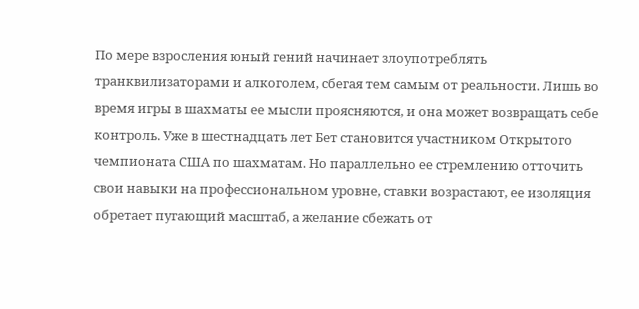По мере взросления юный гений начинает злоупотреблять транквилизаторами и алкоголем, сбегая тем самым от реальности. Лишь во время игры в шахматы ее мысли проясняются, и она может возвращать себе контроль. Уже в шестнадцать лет Бет становится участником Открытого чемпионата США по шахматам. Но параллельно ее стремлению отточить свои навыки на профессиональном уровне, ставки возрастают, ее изоляция обретает пугающий масштаб, а желание сбежать от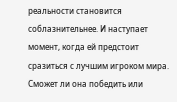реальности становится соблазнительнее. И наступает момент, когда ей предстоит сразиться с лучшим игроком мира. Сможет ли она победить или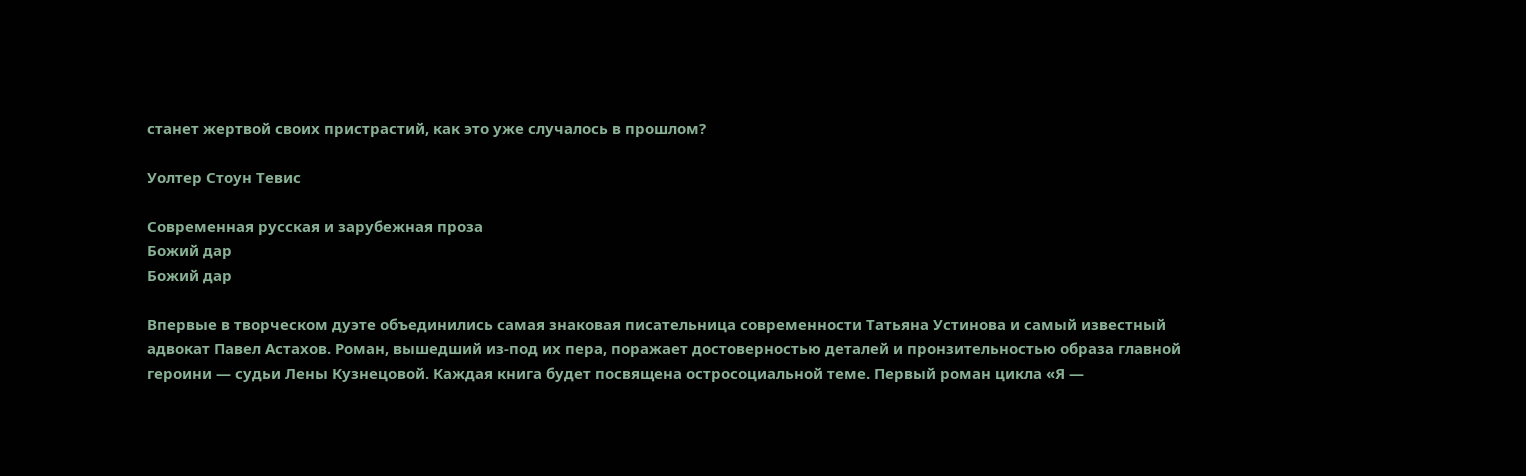станет жертвой своих пристрастий, как это уже случалось в прошлом?

Уолтер Стоун Тевис

Современная русская и зарубежная проза
Божий дар
Божий дар

Впервые в творческом дуэте объединились самая знаковая писательница современности Татьяна Устинова и самый известный адвокат Павел Астахов. Роман, вышедший из-под их пера, поражает достоверностью деталей и пронзительностью образа главной героини — судьи Лены Кузнецовой. Каждая книга будет посвящена остросоциальной теме. Первый роман цикла «Я —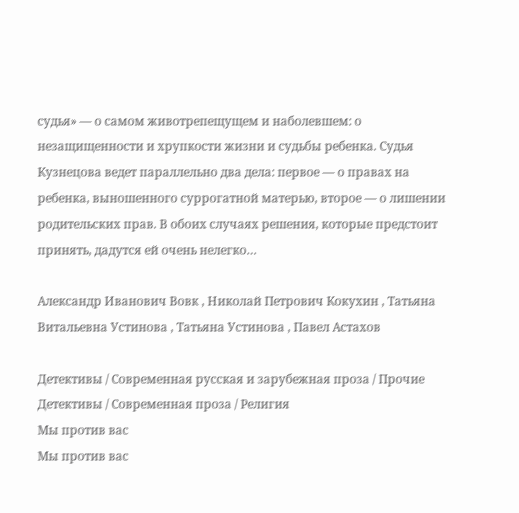судья» — о самом животрепещущем и наболевшем: о незащищенности и хрупкости жизни и судьбы ребенка. Судья Кузнецова ведет параллельно два дела: первое — о правах на ребенка, выношенного суррогатной матерью, второе — о лишении родительских прав. В обоих случаях решения, которые предстоит принять, дадутся ей очень нелегко…

Александр Иванович Вовк , Николай Петрович Кокухин , Татьяна Витальевна Устинова , Татьяна Устинова , Павел Астахов

Детективы / Современная русская и зарубежная проза / Прочие Детективы / Современная проза / Религия
Мы против вас
Мы против вас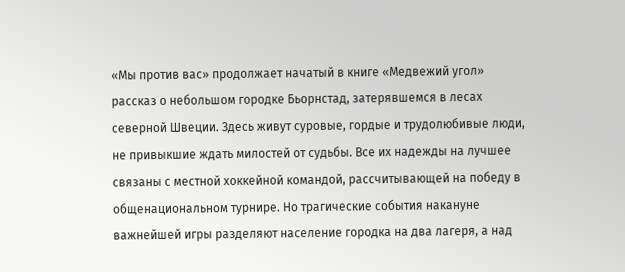«Мы против вас» продолжает начатый в книге «Медвежий угол» рассказ о небольшом городке Бьорнстад, затерявшемся в лесах северной Швеции. Здесь живут суровые, гордые и трудолюбивые люди, не привыкшие ждать милостей от судьбы. Все их надежды на лучшее связаны с местной хоккейной командой, рассчитывающей на победу в общенациональном турнире. Но трагические события накануне важнейшей игры разделяют население городка на два лагеря, а над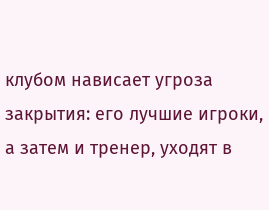клубом нависает угроза закрытия: его лучшие игроки, а затем и тренер, уходят в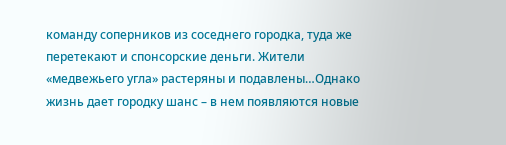команду соперников из соседнего городка, туда же перетекают и спонсорские деньги. Жители «медвежьего угла» растеряны и подавлены…Однако жизнь дает городку шанс – в нем появляются новые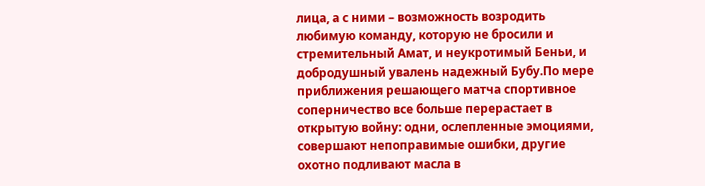лица, а с ними – возможность возродить любимую команду, которую не бросили и стремительный Амат, и неукротимый Беньи, и добродушный увалень надежный Бубу.По мере приближения решающего матча спортивное соперничество все больше перерастает в открытую войну: одни, ослепленные эмоциями, совершают непоправимые ошибки, другие охотно подливают масла в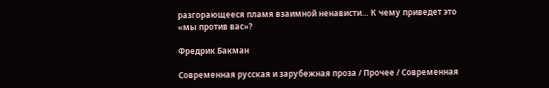разгорающееся пламя взаимной ненависти… К чему приведет это «мы против вас»?

Фредрик Бакман

Современная русская и зарубежная проза / Прочее / Современная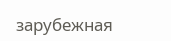зарубежная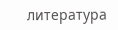литература